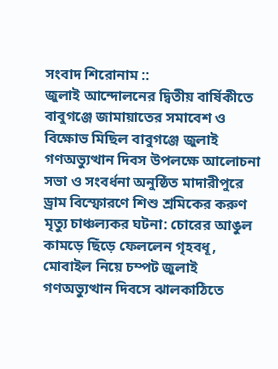সংবাদ শিরোনাম ::
জুলাই আন্দোলনের দ্বিতীয় বার্ষিকীতে বাবুগঞ্জে জামায়াতের সমাবেশ ও বিক্ষোভ মিছিল বাবুগঞ্জে জুলাই গণঅভ্যুত্থান দিবস উপলক্ষে আলোচনা সভা ও সংবর্ধনা অনুষ্ঠিত মাদারীপুরে ড্রাম বিস্ফোরণে শিশু শ্রমিকের করুণ মৃত্যু চাঞ্চল্যকর ঘটনা: চোরের আঙুল কামড়ে ছিঁড়ে ফেললেন গৃহবধূ, মোবাইল নিয়ে চম্পট জুলাই গণঅভ্যুত্থান দিবসে ঝালকাঠিতে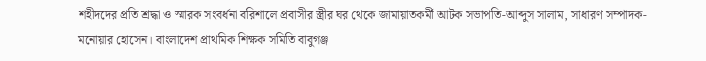শহীদদের প্রতি শ্রদ্ধা ও স্মারক সংবর্ধনা বরিশালে প্রবাসীর স্ত্রীর ঘর থেকে জামায়াতকর্মী আটক সভাপতি-আব্দুস সালাম, সাধারণ সম্পাদক- মনোয়ার হোসেন। বাংলাদেশ প্রাথমিক শিক্ষক সমিতি বাবুগঞ্জ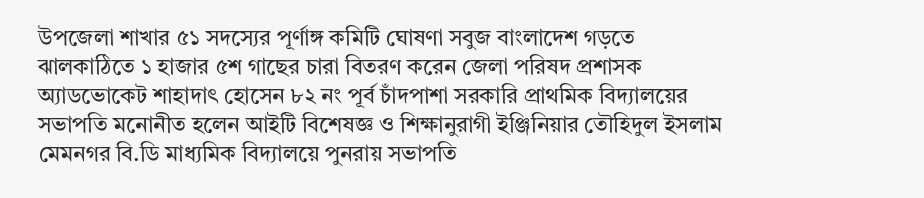উপজেলা শাখার ৫১ সদস্যের পূর্ণাঙ্গ কমিটি ঘোষণা সবুজ বাংলাদেশ গড়তে ঝালকাঠিতে ১ হাজার ৫শ গাছের চারা বিতরণ করেন জেলা পরিষদ প্রশাসক অ্যাডভোকেট শাহাদাৎ হোসেন ৮২ নং পূর্ব চাঁদপাশা সরকারি প্রাথমিক বিদ্যালয়ের সভাপতি মনোনীত হলেন আইটি বিশেষজ্ঞ ও শিক্ষানুরাগী ইঞ্জিনিয়ার তৌহিদুল ইসলাম মেমনগর বি.ডি মাধ্যমিক বিদ্যালয়ে পুনরায় সভাপতি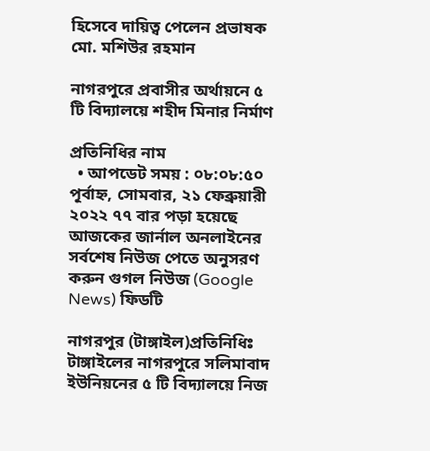হিসেবে দায়িত্ব পেলেন প্রভাষক মো. মশিউর রহমান

নাগরপুরে প্রবাসীর অর্থায়নে ৫ টি বিদ্যালয়ে শহীদ মিনার নির্মাণ

প্রতিনিধির নাম
  • আপডেট সময় : ০৮:০৮:৫০ পূর্বাহ্ন, সোমবার, ২১ ফেব্রুয়ারী ২০২২ ৭৭ বার পড়া হয়েছে
আজকের জার্নাল অনলাইনের সর্বশেষ নিউজ পেতে অনুসরণ করুন গুগল নিউজ (Google News) ফিডটি

নাগরপুর (টাঙ্গাইল)প্রতিনিধিঃ টাঙ্গাইলের নাগরপুরে সলিমাবাদ ইউনিয়নের ৫ টি বিদ্যালয়ে নিজ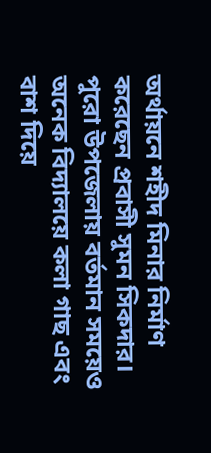অর্থায়নে শহীদ মিনার নির্মাণ করেছেন প্রবাসী সুমন সিকদার। পুরো উপজেলায় বর্তমান সময়েও অনেক বিদ্যালয়ে কলা গাছ এবং বাশ দিয়ে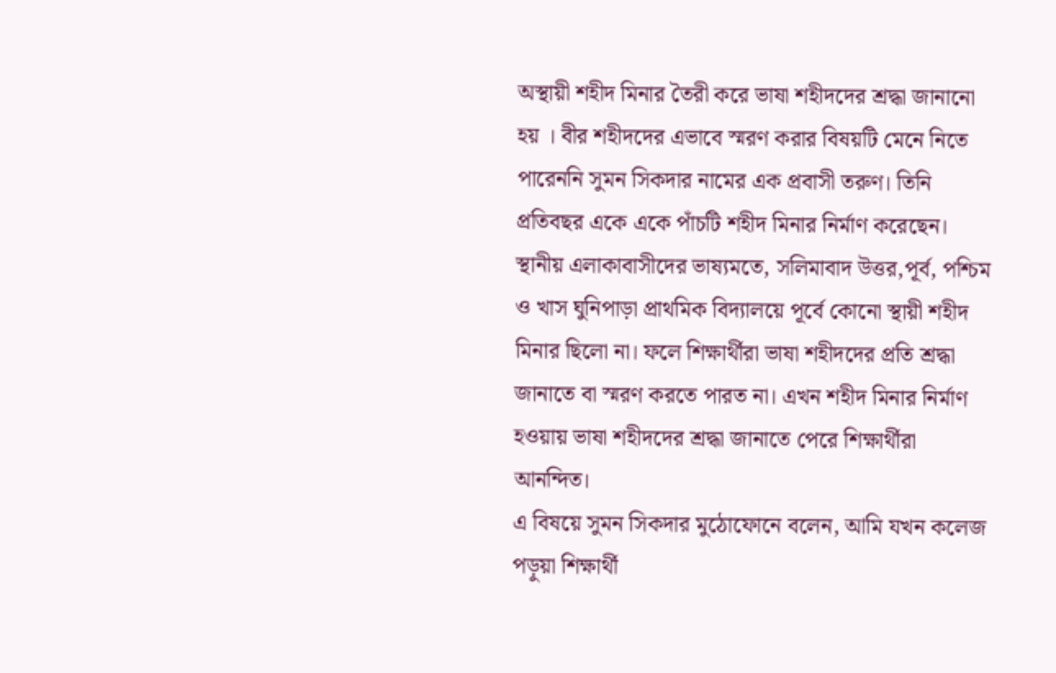অস্থায়ী শহীদ মিনার তৈরী করে ভাষা শহীদদের শ্রদ্ধা জানানো হয় । বীর শহীদদের এভাবে স্মরণ করার বিষয়টি মেনে নিতে পারেননি সুমন সিকদার নামের এক প্রবাসী তরুণ। তিনি প্রতিবছর একে একে পাঁচটি শহীদ মিনার নির্মাণ করেছেন। স্থানীয় এলাকাবাসীদের ভাষ্যমতে, সলিমাবাদ উত্তর,পূর্ব, পশ্চিম ও খাস ঘুনিপাড়া প্রাথমিক বিদ্যালয়ে পূর্বে কোনো স্থায়ী শহীদ মিনার ছিলো না। ফলে শিক্ষার্থীরা ভাষা শহীদদের প্রতি শ্রদ্ধা জানাতে বা স্মরণ করতে পারত না। এখন শহীদ মিনার নির্মাণ হওয়ায় ভাষা শহীদদের শ্রদ্ধা জানাতে পেরে শিক্ষার্থীরা আনন্দিত।
এ বিষয়ে সুমন সিকদার মুঠোফোনে বলেন, আমি যখন কলেজ পড়ুয়া শিক্ষার্থী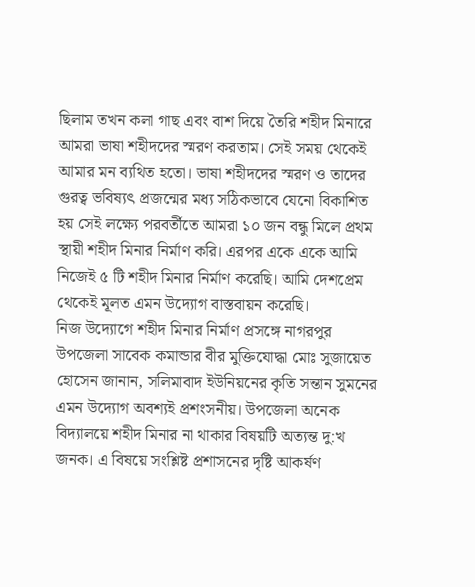ছিলাম তখন কলা গাছ এবং বাশ দিয়ে তৈরি শহীদ মিনারে আমরা ভাষা শহীদদের স্মরণ করতাম। সেই সময় থেকেই আমার মন ব্যথিত হতো। ভাষা শহীদদের স্মরণ ও তাদের গুরত্ব ভবিষ্যৎ প্রজন্মের মধ্য সঠিকভাবে যেনো বিকাশিত হয় সেই লক্ষ্যে পরবর্তীতে আমরা ১০ জন বন্ধু মিলে প্রথম স্থায়ী শহীদ মিনার নির্মাণ করি। এরপর একে একে আমি নিজেই ৫ টি শহীদ মিনার নির্মাণ করেছি। আমি দেশপ্রেম থেকেই মূলত এমন উদ্যোগ বাস্তবায়ন করেছি।
নিজ উদ্যোগে শহীদ মিনার নির্মাণ প্রসঙ্গে নাগরপুর উপজেলা সাবেক কমান্ডার বীর মুক্তিযোদ্ধা মোঃ সুজায়েত হোসেন জানান, সলিমাবাদ ইউনিয়নের কৃতি সন্তান সুমনের এমন উদ্যোগ অবশ্যই প্রশংসনীয়। উপজেলা অনেক বিদ্যালয়ে শহীদ মিনার না থাকার বিষয়টি অত্যন্ত দু:খ জনক। এ বিষয়ে সংশ্লিষ্ট প্রশাসনের দৃষ্টি আকর্ষণ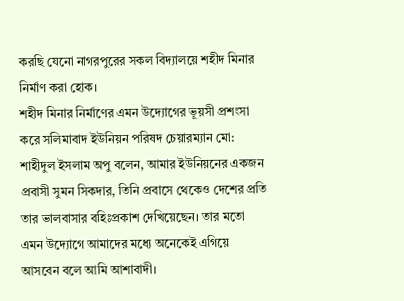করছি যেনো নাগরপুরের সকল বিদ্যালয়ে শহীদ মিনার নির্মাণ করা হোক।
শহীদ মিনার নির্মাণের এমন উদ্যোগের ভূয়সী প্রশংসা করে সলিমাবাদ ইউনিয়ন পরিষদ চেয়ারম্যান মো: শাহীদুল ইসলাম অপু বলেন, আমার ইউনিয়নের একজন প্রবাসী সুমন সিকদার, তিনি প্রবাসে থেকেও দেশের প্রতি তার ভালবাসার বহিঃপ্রকাশ দেখিয়েছেন। তার মতো এমন উদ্যোগে আমাদের মধ্যে অনেকেই এগিয়ে আসবেন বলে আমি আশাবাদী।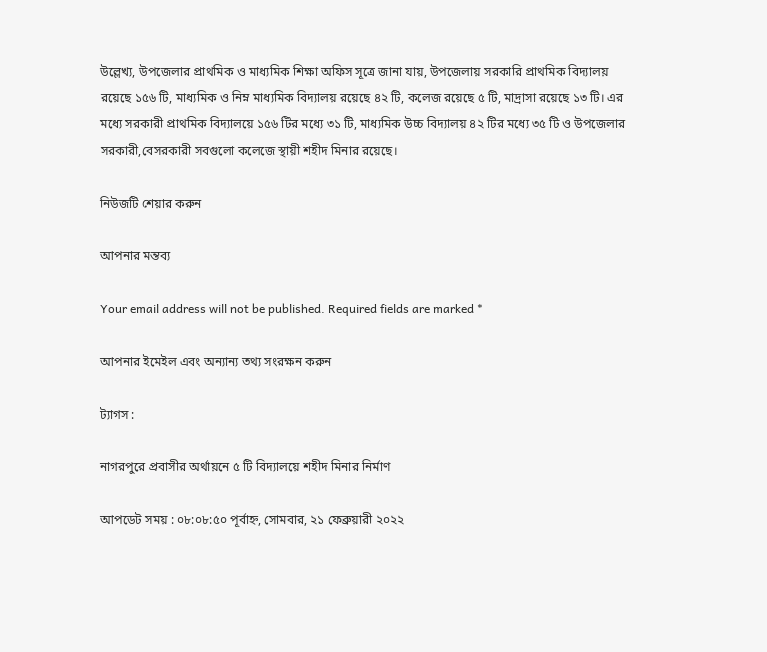উল্লেখ্য, উপজেলার প্রাথমিক ও মাধ্যমিক শিক্ষা অফিস সূত্রে জানা যায়, উপজেলায় সরকারি প্রাথমিক বিদ্যালয় রয়েছে ১৫৬ টি, মাধ্যমিক ও নিম্ন মাধ্যমিক বিদ্যালয় রয়েছে ৪২ টি, কলেজ রয়েছে ৫ টি, মাদ্রাসা রয়েছে ১৩ টি। এর মধ্যে সরকারী প্রাথমিক বিদ্যালয়ে ১৫৬ টির মধ্যে ৩১ টি, মাধ্যমিক উচ্চ বিদ্যালয় ৪২ টির মধ্যে ৩৫ টি ও উপজেলার সরকারী,বেসরকারী সবগুলো কলেজে স্থায়ী শহীদ মিনার রয়েছে।

নিউজটি শেয়ার করুন

আপনার মন্তব্য

Your email address will not be published. Required fields are marked *

আপনার ইমেইল এবং অন্যান্য তথ্য সংরক্ষন করুন

ট্যাগস :

নাগরপুরে প্রবাসীর অর্থায়নে ৫ টি বিদ্যালয়ে শহীদ মিনার নির্মাণ

আপডেট সময় : ০৮:০৮:৫০ পূর্বাহ্ন, সোমবার, ২১ ফেব্রুয়ারী ২০২২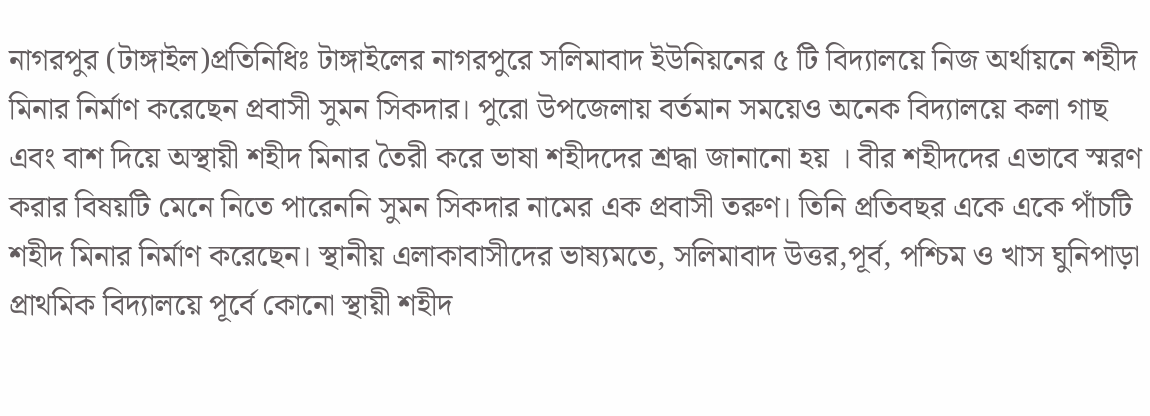নাগরপুর (টাঙ্গাইল)প্রতিনিধিঃ টাঙ্গাইলের নাগরপুরে সলিমাবাদ ইউনিয়নের ৫ টি বিদ্যালয়ে নিজ অর্থায়নে শহীদ মিনার নির্মাণ করেছেন প্রবাসী সুমন সিকদার। পুরো উপজেলায় বর্তমান সময়েও অনেক বিদ্যালয়ে কলা গাছ এবং বাশ দিয়ে অস্থায়ী শহীদ মিনার তৈরী করে ভাষা শহীদদের শ্রদ্ধা জানানো হয় । বীর শহীদদের এভাবে স্মরণ করার বিষয়টি মেনে নিতে পারেননি সুমন সিকদার নামের এক প্রবাসী তরুণ। তিনি প্রতিবছর একে একে পাঁচটি শহীদ মিনার নির্মাণ করেছেন। স্থানীয় এলাকাবাসীদের ভাষ্যমতে, সলিমাবাদ উত্তর,পূর্ব, পশ্চিম ও খাস ঘুনিপাড়া প্রাথমিক বিদ্যালয়ে পূর্বে কোনো স্থায়ী শহীদ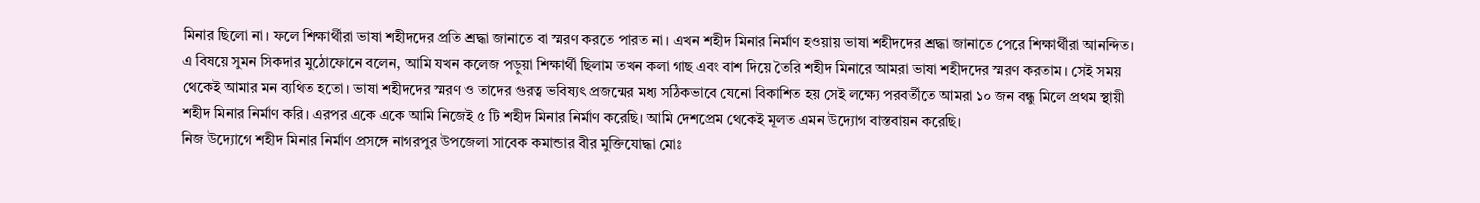মিনার ছিলো না। ফলে শিক্ষার্থীরা ভাষা শহীদদের প্রতি শ্রদ্ধা জানাতে বা স্মরণ করতে পারত না। এখন শহীদ মিনার নির্মাণ হওয়ায় ভাষা শহীদদের শ্রদ্ধা জানাতে পেরে শিক্ষার্থীরা আনন্দিত।
এ বিষয়ে সুমন সিকদার মুঠোফোনে বলেন, আমি যখন কলেজ পড়ুয়া শিক্ষার্থী ছিলাম তখন কলা গাছ এবং বাশ দিয়ে তৈরি শহীদ মিনারে আমরা ভাষা শহীদদের স্মরণ করতাম। সেই সময় থেকেই আমার মন ব্যথিত হতো। ভাষা শহীদদের স্মরণ ও তাদের গুরত্ব ভবিষ্যৎ প্রজন্মের মধ্য সঠিকভাবে যেনো বিকাশিত হয় সেই লক্ষ্যে পরবর্তীতে আমরা ১০ জন বন্ধু মিলে প্রথম স্থায়ী শহীদ মিনার নির্মাণ করি। এরপর একে একে আমি নিজেই ৫ টি শহীদ মিনার নির্মাণ করেছি। আমি দেশপ্রেম থেকেই মূলত এমন উদ্যোগ বাস্তবায়ন করেছি।
নিজ উদ্যোগে শহীদ মিনার নির্মাণ প্রসঙ্গে নাগরপুর উপজেলা সাবেক কমান্ডার বীর মুক্তিযোদ্ধা মোঃ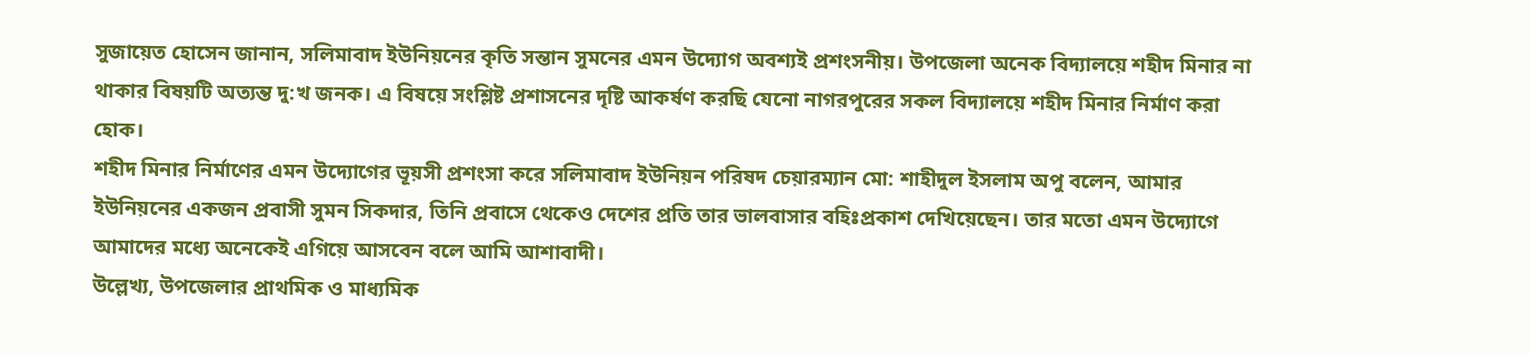সুজায়েত হোসেন জানান, সলিমাবাদ ইউনিয়নের কৃতি সন্তান সুমনের এমন উদ্যোগ অবশ্যই প্রশংসনীয়। উপজেলা অনেক বিদ্যালয়ে শহীদ মিনার না থাকার বিষয়টি অত্যন্ত দু:খ জনক। এ বিষয়ে সংশ্লিষ্ট প্রশাসনের দৃষ্টি আকর্ষণ করছি যেনো নাগরপুরের সকল বিদ্যালয়ে শহীদ মিনার নির্মাণ করা হোক।
শহীদ মিনার নির্মাণের এমন উদ্যোগের ভূয়সী প্রশংসা করে সলিমাবাদ ইউনিয়ন পরিষদ চেয়ারম্যান মো: শাহীদুল ইসলাম অপু বলেন, আমার ইউনিয়নের একজন প্রবাসী সুমন সিকদার, তিনি প্রবাসে থেকেও দেশের প্রতি তার ভালবাসার বহিঃপ্রকাশ দেখিয়েছেন। তার মতো এমন উদ্যোগে আমাদের মধ্যে অনেকেই এগিয়ে আসবেন বলে আমি আশাবাদী।
উল্লেখ্য, উপজেলার প্রাথমিক ও মাধ্যমিক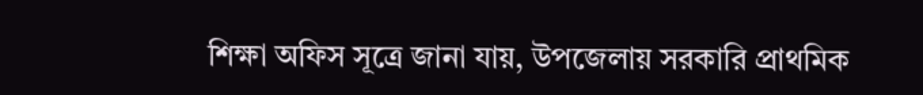শিক্ষা অফিস সূত্রে জানা যায়, উপজেলায় সরকারি প্রাথমিক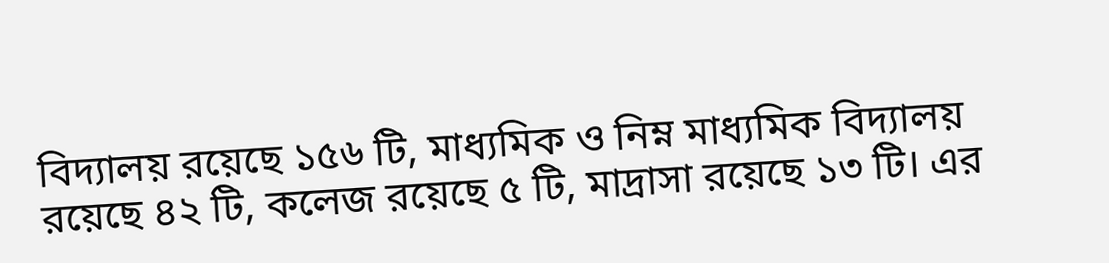বিদ্যালয় রয়েছে ১৫৬ টি, মাধ্যমিক ও নিম্ন মাধ্যমিক বিদ্যালয় রয়েছে ৪২ টি, কলেজ রয়েছে ৫ টি, মাদ্রাসা রয়েছে ১৩ টি। এর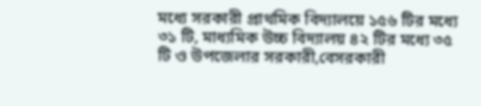মধ্যে সরকারী প্রাথমিক বিদ্যালয়ে ১৫৬ টির মধ্যে ৩১ টি, মাধ্যমিক উচ্চ বিদ্যালয় ৪২ টির মধ্যে ৩৫ টি ও উপজেলার সরকারী,বেসরকারী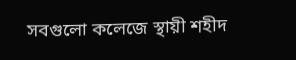সবগুলো কলেজে স্থায়ী শহীদ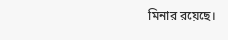মিনার রয়েছে।